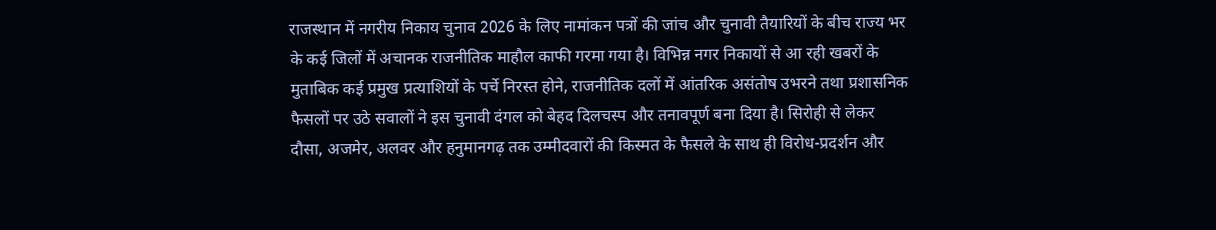राजस्थान में नगरीय निकाय चुनाव 2026 के लिए नामांकन पत्रों की जांच और चुनावी तैयारियों के बीच राज्य भर के कई जिलों में अचानक राजनीतिक माहौल काफी गरमा गया है। विभिन्न नगर निकायों से आ रही खबरों के मुताबिक कई प्रमुख प्रत्याशियों के पर्चे निरस्त होने, राजनीतिक दलों में आंतरिक असंतोष उभरने तथा प्रशासनिक फैसलों पर उठे सवालों ने इस चुनावी दंगल को बेहद दिलचस्प और तनावपूर्ण बना दिया है। सिरोही से लेकर दौसा, अजमेर, अलवर और हनुमानगढ़ तक उम्मीदवारों की किस्मत के फैसले के साथ ही विरोध-प्रदर्शन और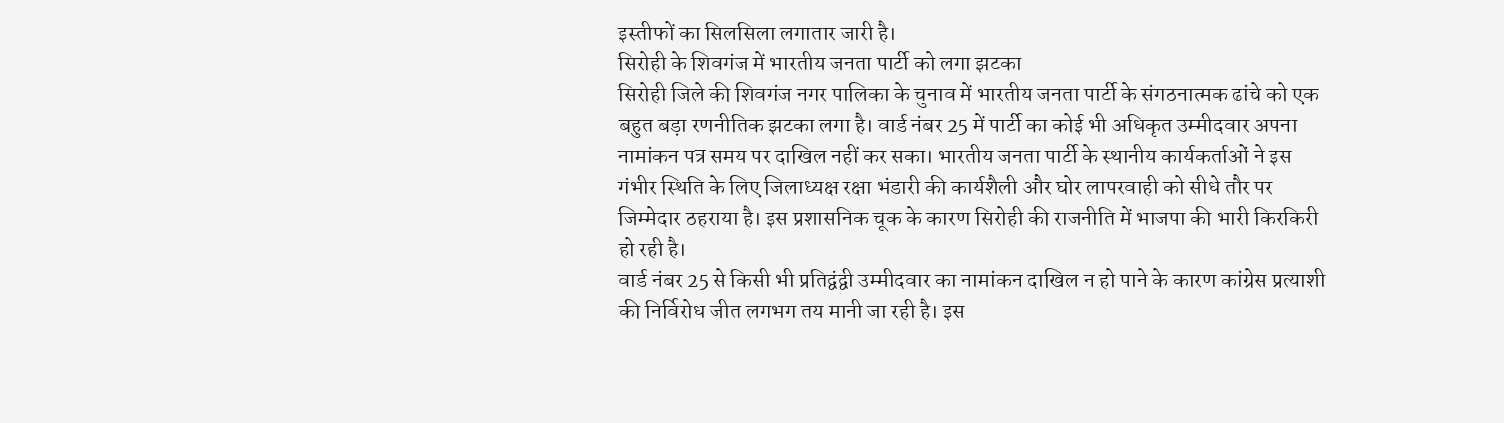इस्तीफों का सिलसिला लगातार जारी है।
सिरोही के शिवगंज में भारतीय जनता पार्टी को लगा झटका
सिरोही जिले की शिवगंज नगर पालिका के चुनाव में भारतीय जनता पार्टी के संगठनात्मक ढांचे को एक बहुत बड़ा रणनीतिक झटका लगा है। वार्ड नंबर 25 में पार्टी का कोई भी अधिकृत उम्मीदवार अपना नामांकन पत्र समय पर दाखिल नहीं कर सका। भारतीय जनता पार्टी के स्थानीय कार्यकर्ताओं ने इस गंभीर स्थिति के लिए जिलाध्यक्ष रक्षा भंडारी की कार्यशैली और घोर लापरवाही को सीधे तौर पर जिम्मेदार ठहराया है। इस प्रशासनिक चूक के कारण सिरोही की राजनीति में भाजपा की भारी किरकिरी हो रही है।
वार्ड नंबर 25 से किसी भी प्रतिद्वंद्वी उम्मीदवार का नामांकन दाखिल न हो पाने के कारण कांग्रेस प्रत्याशी की निर्विरोध जीत लगभग तय मानी जा रही है। इस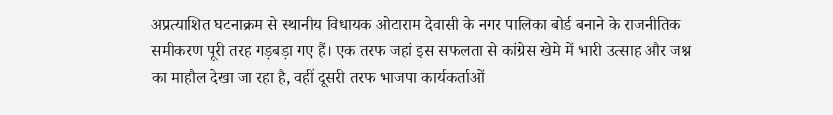अप्रत्याशित घटनाक्रम से स्थानीय विधायक ओटाराम देवासी के नगर पालिका बोर्ड बनाने के राजनीतिक समीकरण पूरी तरह गड़बड़ा गए हैं। एक तरफ जहां इस सफलता से कांग्रेस खेमे में भारी उत्साह और जश्न का माहौल देखा जा रहा है, वहीं दूसरी तरफ भाजपा कार्यकर्ताओं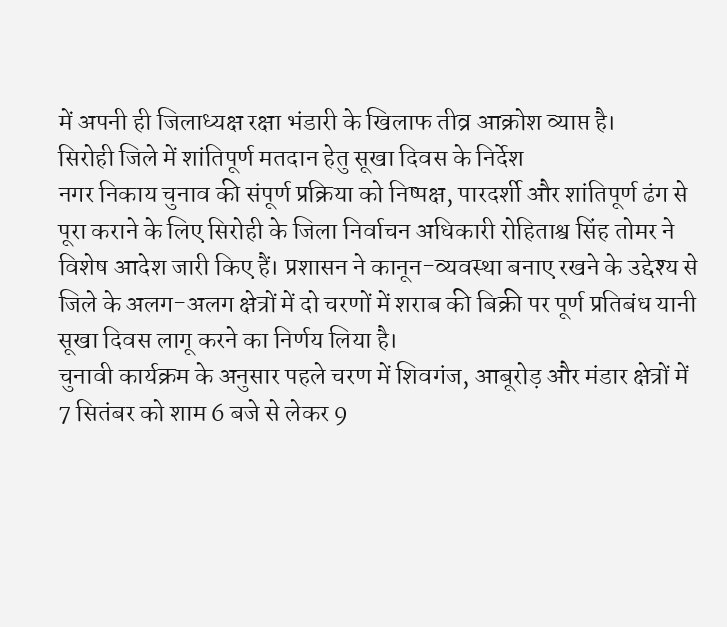में अपनी ही जिलाध्यक्ष रक्षा भंडारी के खिलाफ तीव्र आक्रोश व्याप्त है।
सिरोही जिले में शांतिपूर्ण मतदान हेतु सूखा दिवस के निर्देश
नगर निकाय चुनाव की संपूर्ण प्रक्रिया को निष्पक्ष, पारदर्शी और शांतिपूर्ण ढंग से पूरा कराने के लिए सिरोही के जिला निर्वाचन अधिकारी रोहिताश्व सिंह तोमर ने विशेष आदेश जारी किए हैं। प्रशासन ने कानून-व्यवस्था बनाए रखने के उद्देश्य से जिले के अलग-अलग क्षेत्रों में दो चरणों में शराब की बिक्री पर पूर्ण प्रतिबंध यानी सूखा दिवस लागू करने का निर्णय लिया है।
चुनावी कार्यक्रम के अनुसार पहले चरण में शिवगंज, आबूरोड़ और मंडार क्षेत्रों में 7 सितंबर को शाम 6 बजे से लेकर 9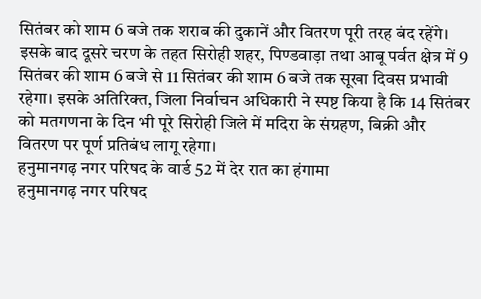सितंबर को शाम 6 बजे तक शराब की दुकानें और वितरण पूरी तरह बंद रहेंगे। इसके बाद दूसरे चरण के तहत सिरोही शहर, पिण्डवाड़ा तथा आबू पर्वत क्षेत्र में 9 सितंबर की शाम 6 बजे से 11 सितंबर की शाम 6 बजे तक सूखा दिवस प्रभावी रहेगा। इसके अतिरिक्त, जिला निर्वाचन अधिकारी ने स्पष्ट किया है कि 14 सितंबर को मतगणना के दिन भी पूरे सिरोही जिले में मदिरा के संग्रहण, बिक्री और वितरण पर पूर्ण प्रतिबंध लागू रहेगा।
हनुमानगढ़ नगर परिषद के वार्ड 52 में देर रात का हंगामा
हनुमानगढ़ नगर परिषद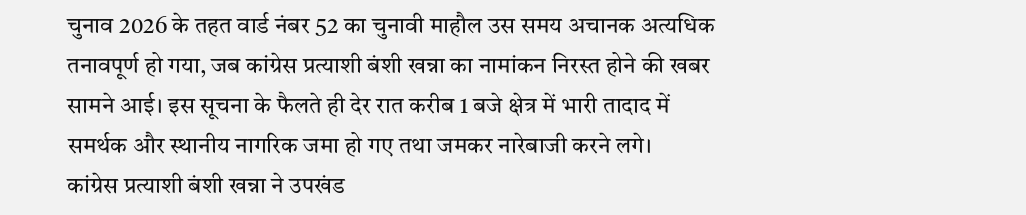चुनाव 2026 के तहत वार्ड नंबर 52 का चुनावी माहौल उस समय अचानक अत्यधिक तनावपूर्ण हो गया, जब कांग्रेस प्रत्याशी बंशी खन्ना का नामांकन निरस्त होने की खबर सामने आई। इस सूचना के फैलते ही देर रात करीब 1 बजे क्षेत्र में भारी तादाद में समर्थक और स्थानीय नागरिक जमा हो गए तथा जमकर नारेबाजी करने लगे।
कांग्रेस प्रत्याशी बंशी खन्ना ने उपखंड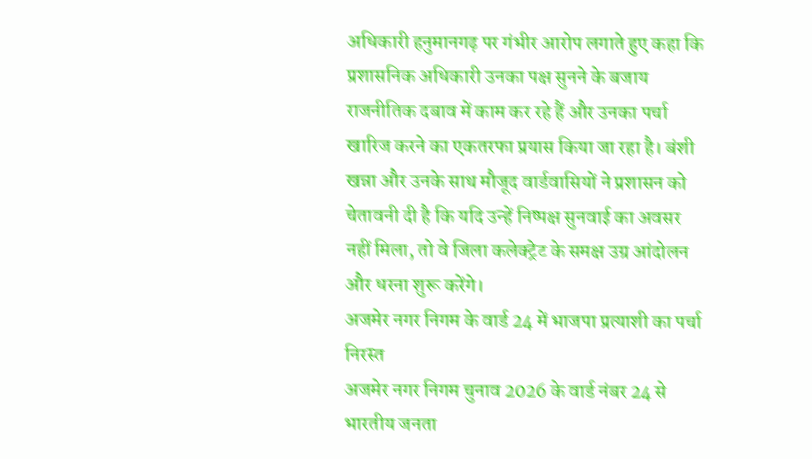अधिकारी हनुमानगढ़ पर गंभीर आरोप लगाते हुए कहा कि प्रशासनिक अधिकारी उनका पक्ष सुनने के बजाय राजनीतिक दबाव में काम कर रहे हैं और उनका पर्चा खारिज करने का एकतरफा प्रयास किया जा रहा है। बंशी खन्ना और उनके साथ मौजूद वार्डवासियों ने प्रशासन को चेतावनी दी है कि यदि उन्हें निष्पक्ष सुनवाई का अवसर नहीं मिला, तो वे जिला कलेक्ट्रेट के समक्ष उग्र आंदोलन और धरना शुरू करेंगे।
अजमेर नगर निगम के वार्ड 24 में भाजपा प्रत्याशी का पर्चा निरस्त
अजमेर नगर निगम चुनाव 2026 के वार्ड नंबर 24 से भारतीय जनता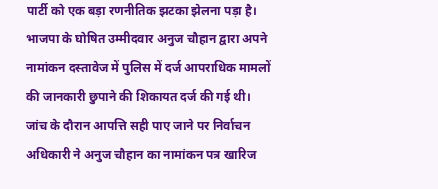पार्टी को एक बड़ा रणनीतिक झटका झेलना पड़ा है। भाजपा के घोषित उम्मीदवार अनुज चौहान द्वारा अपने नामांकन दस्तावेज में पुलिस में दर्ज आपराधिक मामलों की जानकारी छुपाने की शिकायत दर्ज की गई थी। जांच के दौरान आपत्ति सही पाए जाने पर निर्वाचन अधिकारी ने अनुज चौहान का नामांकन पत्र खारिज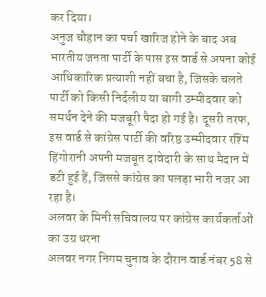कर दिया।
अनुज चौहान का पर्चा खारिज होने के बाद अब भारतीय जनता पार्टी के पास इस वार्ड से अपना कोई आधिकारिक प्रत्याशी नहीं बचा है, जिसके चलते पार्टी को किसी निर्दलीय या बागी उम्मीदवार को समर्थन देने की मजबूरी पैदा हो गई है। दूसरी तरफ, इस वार्ड से कांग्रेस पार्टी की वरिष्ठ उम्मीदवार रश्मि हिंगोरानी अपनी मजबूत दावेदारी के साथ मैदान में डटी हुई हैं, जिससे कांग्रेस का पलड़ा भारी नजर आ रहा है।
अलवर के मिनी सचिवालय पर कांग्रेस कार्यकर्ताओं का उग्र धरना
अलवर नगर निगम चुनाव के दौरान वार्ड नंबर 58 से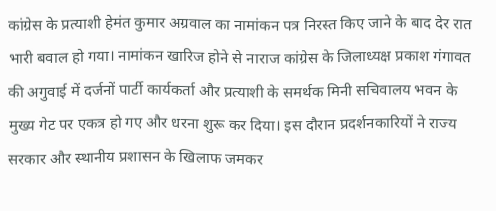कांग्रेस के प्रत्याशी हेमंत कुमार अग्रवाल का नामांकन पत्र निरस्त किए जाने के बाद देर रात भारी बवाल हो गया। नामांकन खारिज होने से नाराज कांग्रेस के जिलाध्यक्ष प्रकाश गंगावत की अगुवाई में दर्जनों पार्टी कार्यकर्ता और प्रत्याशी के समर्थक मिनी सचिवालय भवन के मुख्य गेट पर एकत्र हो गए और धरना शुरू कर दिया। इस दौरान प्रदर्शनकारियों ने राज्य सरकार और स्थानीय प्रशासन के खिलाफ जमकर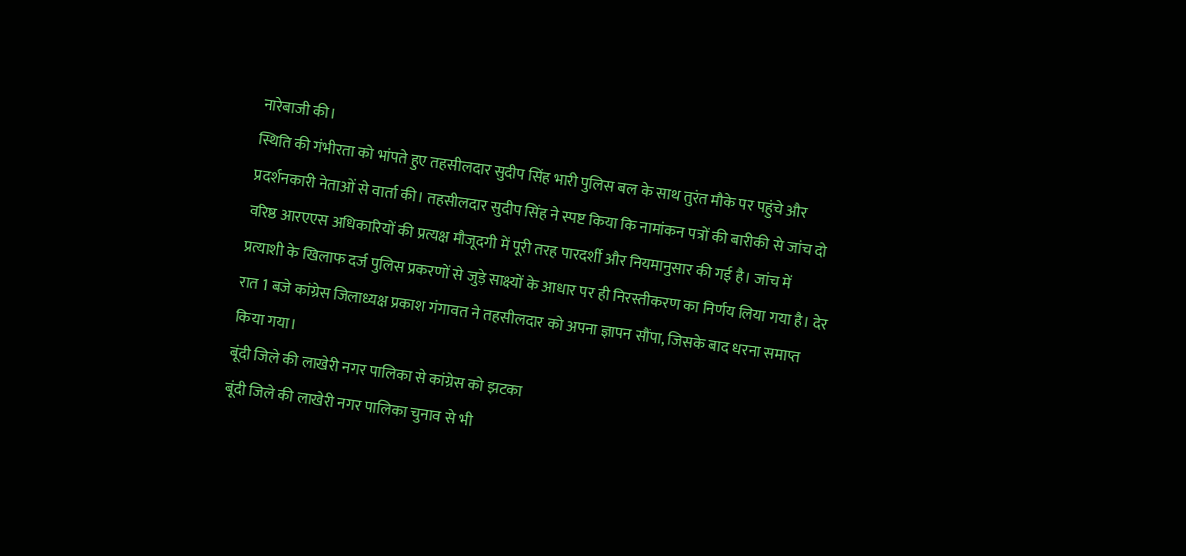नारेबाजी की।
स्थिति की गंभीरता को भांपते हुए तहसीलदार सुदीप सिंह भारी पुलिस बल के साथ तुरंत मौके पर पहुंचे और प्रदर्शनकारी नेताओं से वार्ता की। तहसीलदार सुदीप सिंह ने स्पष्ट किया कि नामांकन पत्रों की बारीकी से जांच दो वरिष्ठ आरएएस अधिकारियों की प्रत्यक्ष मौजूदगी में पूरी तरह पारदर्शी और नियमानुसार की गई है। जांच में प्रत्याशी के खिलाफ दर्ज पुलिस प्रकरणों से जुड़े साक्ष्यों के आधार पर ही निरस्तीकरण का निर्णय लिया गया है। देर रात 1 बजे कांग्रेस जिलाध्यक्ष प्रकाश गंगावत ने तहसीलदार को अपना ज्ञापन सौंपा, जिसके बाद धरना समाप्त किया गया।
बूंदी जिले की लाखेरी नगर पालिका से कांग्रेस को झटका
बूंदी जिले की लाखेरी नगर पालिका चुनाव से भी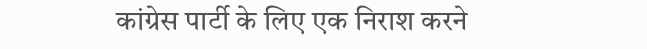कांग्रेस पार्टी के लिए एक निराश करने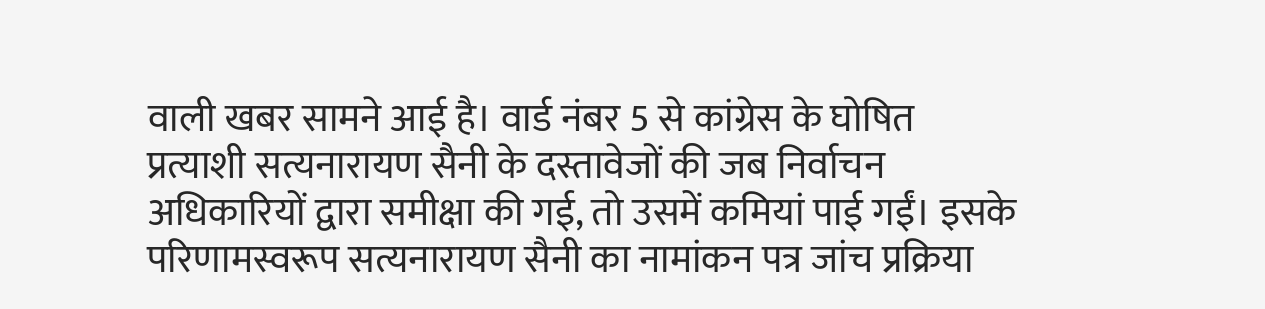वाली खबर सामने आई है। वार्ड नंबर 5 से कांग्रेस के घोषित प्रत्याशी सत्यनारायण सैनी के दस्तावेजों की जब निर्वाचन अधिकारियों द्वारा समीक्षा की गई, तो उसमें कमियां पाई गईं। इसके परिणामस्वरूप सत्यनारायण सैनी का नामांकन पत्र जांच प्रक्रिया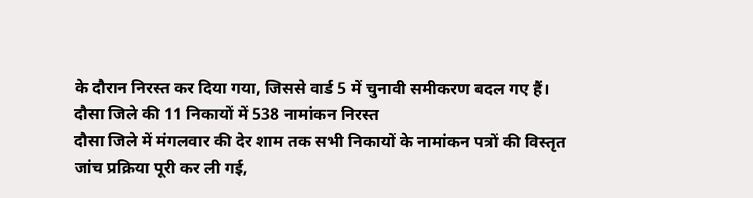के दौरान निरस्त कर दिया गया, जिससे वार्ड 5 में चुनावी समीकरण बदल गए हैं।
दौसा जिले की 11 निकायों में 538 नामांकन निरस्त
दौसा जिले में मंगलवार की देर शाम तक सभी निकायों के नामांकन पत्रों की विस्तृत जांच प्रक्रिया पूरी कर ली गई,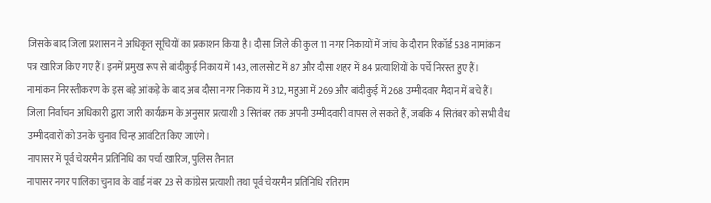जिसके बाद जिला प्रशासन ने अधिकृत सूचियों का प्रकाशन किया है। दौसा जिले की कुल 11 नगर निकायों में जांच के दौरान रिकॉर्ड 538 नामांकन पत्र खारिज किए गए हैं। इनमें प्रमुख रूप से बांदीकुई निकाय में 143, लालसोट में 87 और दौसा शहर में 84 प्रत्याशियों के पर्चे निरस्त हुए हैं।
नामांकन निरस्तीकरण के इस बड़े आंकड़े के बाद अब दौसा नगर निकाय में 312, महुआ में 269 और बांदीकुई में 268 उम्मीदवार मैदान में बचे हैं। जिला निर्वाचन अधिकारी द्वारा जारी कार्यक्रम के अनुसार प्रत्याशी 3 सितंबर तक अपनी उम्मीदवारी वापस ले सकते हैं, जबकि 4 सितंबर को सभी वैध उम्मीदवारों को उनके चुनाव चिन्ह आवंटित किए जाएंगे।
नापासर में पूर्व चेयरमैन प्रतिनिधि का पर्चा खारिज, पुलिस तैनात
नापासर नगर पालिका चुनाव के वार्ड नंबर 23 से कांग्रेस प्रत्याशी तथा पूर्व चेयरमैन प्रतिनिधि रतिराम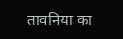तावनिया का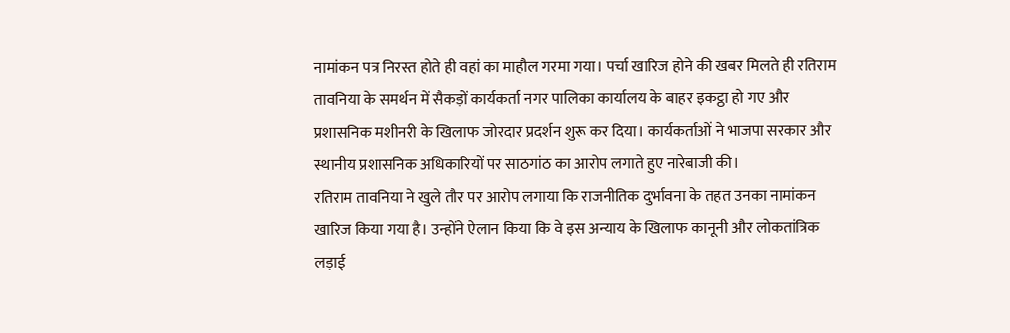नामांकन पत्र निरस्त होते ही वहां का माहौल गरमा गया। पर्चा खारिज होने की खबर मिलते ही रतिराम तावनिया के समर्थन में सैकड़ों कार्यकर्ता नगर पालिका कार्यालय के बाहर इकट्ठा हो गए और प्रशासनिक मशीनरी के खिलाफ जोरदार प्रदर्शन शुरू कर दिया। कार्यकर्ताओं ने भाजपा सरकार और स्थानीय प्रशासनिक अधिकारियों पर साठगांठ का आरोप लगाते हुए नारेबाजी की।
रतिराम तावनिया ने खुले तौर पर आरोप लगाया कि राजनीतिक दुर्भावना के तहत उनका नामांकन खारिज किया गया है। उन्होंने ऐलान किया कि वे इस अन्याय के खिलाफ कानूनी और लोकतांत्रिक लड़ाई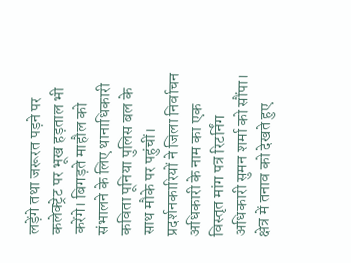लड़ेंगे तथा जरूरत पड़ने पर कलेक्ट्रेट पर भूख हड़ताल भी करेंगे। बिगड़ते माहौल को संभालने के लिए थानाधिकारी कविता पूनिया पुलिस बल के साथ मौके पर पहुंचीं। प्रदर्शनकारियों ने जिला निर्वाचन अधिकारी के नाम का एक विस्तृत मांग पत्र रिटर्निंग अधिकारी सुमन शर्मा को सौंपा। क्षेत्र में तनाव को देखते हुए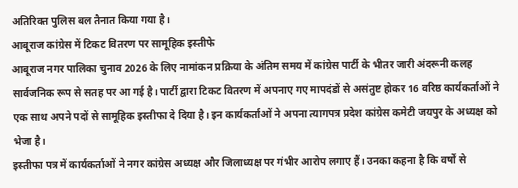अतिरिक्त पुलिस बल तैनात किया गया है।
आबूराज कांग्रेस में टिकट वितरण पर सामूहिक इस्तीफे
आबूराज नगर पालिका चुनाव 2026 के लिए नामांकन प्रक्रिया के अंतिम समय में कांग्रेस पार्टी के भीतर जारी अंदरूनी कलह सार्वजनिक रूप से सतह पर आ गई है। पार्टी द्वारा टिकट वितरण में अपनाए गए मापदंडों से असंतुष्ट होकर 16 वरिष्ठ कार्यकर्ताओं ने एक साथ अपने पदों से सामूहिक इस्तीफा दे दिया है। इन कार्यकर्ताओं ने अपना त्यागपत्र प्रदेश कांग्रेस कमेटी जयपुर के अध्यक्ष को भेजा है।
इस्तीफा पत्र में कार्यकर्ताओं ने नगर कांग्रेस अध्यक्ष और जिलाध्यक्ष पर गंभीर आरोप लगाए हैं। उनका कहना है कि वर्षों से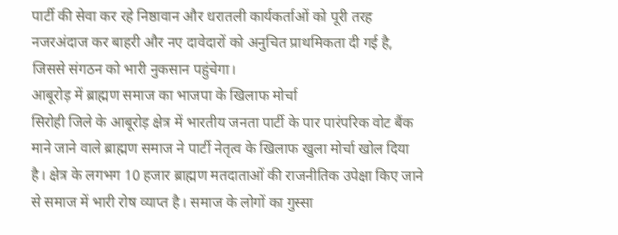पार्टी की सेवा कर रहे निष्ठावान और धरातली कार्यकर्ताओं को पूरी तरह नजरअंदाज कर बाहरी और नए दावेदारों को अनुचित प्राथमिकता दी गई है, जिससे संगठन को भारी नुकसान पहुंचेगा।
आबूरोड़ में ब्राह्मण समाज का भाजपा के खिलाफ मोर्चा
सिरोही जिले के आबूरोड़ क्षेत्र में भारतीय जनता पार्टी के पार पारंपरिक वोट बैंक माने जाने वाले ब्राह्मण समाज ने पार्टी नेतृत्व के खिलाफ खुला मोर्चा खोल दिया है। क्षेत्र के लगभग 10 हजार ब्राह्मण मतदाताओं की राजनीतिक उपेक्षा किए जाने से समाज में भारी रोष व्याप्त है। समाज के लोगों का गुस्सा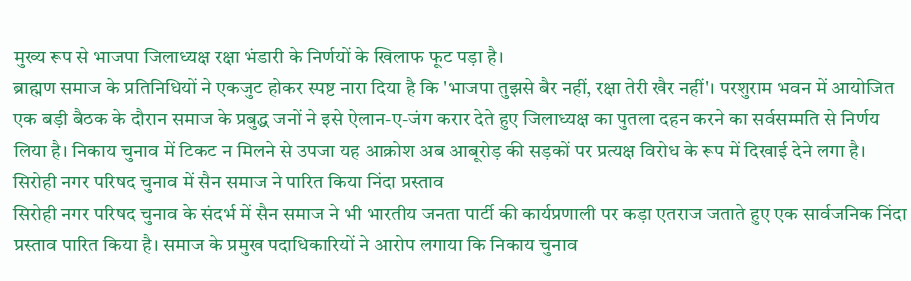मुख्य रूप से भाजपा जिलाध्यक्ष रक्षा भंडारी के निर्णयों के खिलाफ फूट पड़ा है।
ब्राह्मण समाज के प्रतिनिधियों ने एकजुट होकर स्पष्ट नारा दिया है कि 'भाजपा तुझसे बैर नहीं, रक्षा तेरी खैर नहीं'। परशुराम भवन में आयोजित एक बड़ी बैठक के दौरान समाज के प्रबुद्ध जनों ने इसे ऐलान-ए-जंग करार देते हुए जिलाध्यक्ष का पुतला दहन करने का सर्वसम्मति से निर्णय लिया है। निकाय चुनाव में टिकट न मिलने से उपजा यह आक्रोश अब आबूरोड़ की सड़कों पर प्रत्यक्ष विरोध के रूप में दिखाई देने लगा है।
सिरोही नगर परिषद चुनाव में सैन समाज ने पारित किया निंदा प्रस्ताव
सिरोही नगर परिषद चुनाव के संदर्भ में सैन समाज ने भी भारतीय जनता पार्टी की कार्यप्रणाली पर कड़ा एतराज जताते हुए एक सार्वजनिक निंदा प्रस्ताव पारित किया है। समाज के प्रमुख पदाधिकारियों ने आरोप लगाया कि निकाय चुनाव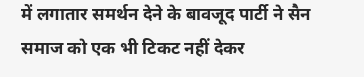में लगातार समर्थन देने के बावजूद पार्टी ने सैन समाज को एक भी टिकट नहीं देकर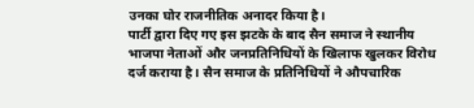उनका घोर राजनीतिक अनादर किया है।
पार्टी द्वारा दिए गए इस झटके के बाद सैन समाज ने स्थानीय भाजपा नेताओं और जनप्रतिनिधियों के खिलाफ खुलकर विरोध दर्ज कराया है। सैन समाज के प्रतिनिधियों ने औपचारिक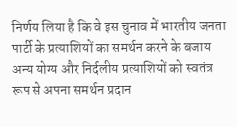निर्णय लिया है कि वे इस चुनाव में भारतीय जनता पार्टी के प्रत्याशियों का समर्थन करने के बजाय अन्य योग्य और निर्दलीय प्रत्याशियों को स्वतंत्र रूप से अपना समर्थन प्रदान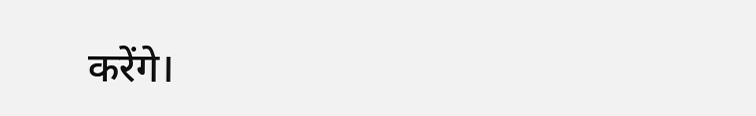करेंगे।